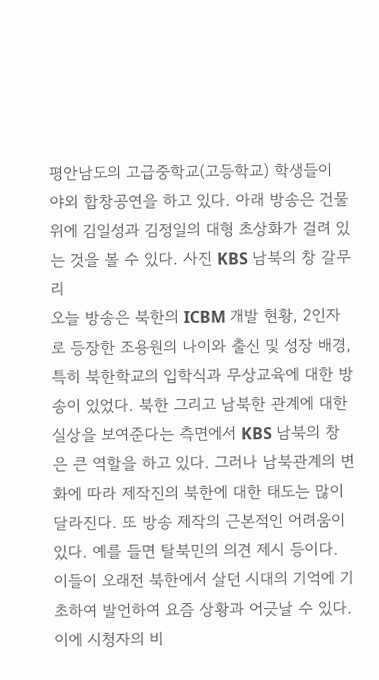평안남도의 고급중학교(고등학교) 학생들이 야외 합창공연을 하고 있다. 아래 방송은 건물 위에 김일성과 김정일의 대형 초상화가 걸려 있는 것을 볼 수 있다. 사진 KBS 남북의 창 갈무리
오늘 방송은 북한의 ICBM 개발 현황, 2인자로 등장한 조용원의 나이와 출신 및 성장 배경, 특히 북한학교의 입학식과 무상교육에 대한 방송이 있었다. 북한 그리고 남북한 관계에 대한 실상을 보여준다는 측면에서 KBS 남북의 창은 큰 역할을 하고 있다. 그러나 남북관계의 변화에 따라 제작진의 북한에 대한 태도는 많이 달라진다. 또 방송 제작의 근본적인 어려움이 있다. 예를 들면 탈북민의 의견 제시 등이다. 이들이 오래전 북한에서 살던 시대의 기억에 기초하여 발언하여 요즘 상황과 어긋날 수 있다. 이에 시청자의 비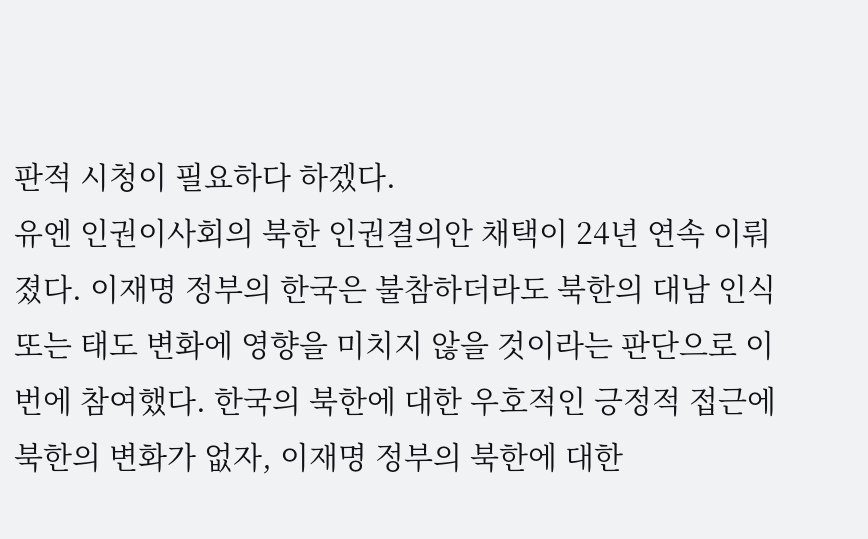판적 시청이 필요하다 하겠다.
유엔 인권이사회의 북한 인권결의안 채택이 24년 연속 이뤄졌다. 이재명 정부의 한국은 불참하더라도 북한의 대남 인식 또는 태도 변화에 영향을 미치지 않을 것이라는 판단으로 이번에 참여했다. 한국의 북한에 대한 우호적인 긍정적 접근에 북한의 변화가 없자, 이재명 정부의 북한에 대한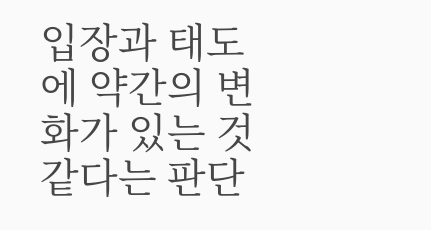입장과 태도에 약간의 변화가 있는 것 같다는 판단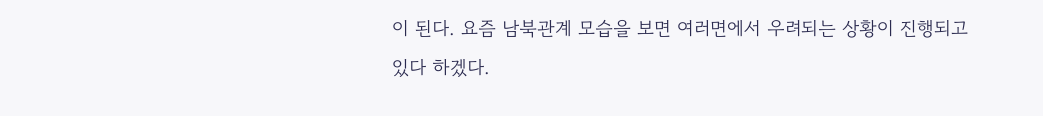이 된다. 요즘 남북관계 모습을 보면 여러면에서 우려되는 상황이 진행되고 있다 하겠다.